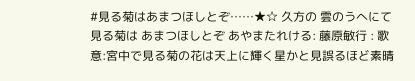#見る菊はあまつほしとぞ……★☆ 久方の 雲のうへにて 見る菊は あまつほしとぞ あやまたれける: 藤原敏行 : 歌意:宮中で見る菊の花は天上に輝く星かと見誤るほど素晴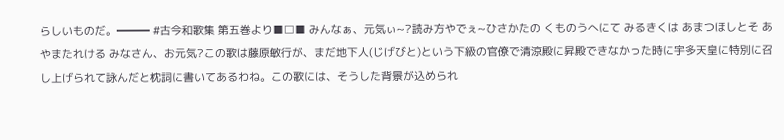らしいものだ。━━━ #古今和歌集 第五巻より■□■ みんなぁ、元気ぃ~?読み方やでぇ~ひさかたの くものうへにて みるきくは あまつほしとそ あやまたれける みなさん、お元気?この歌は藤原敏行が、まだ地下人(じげびと)という下級の官僚で清涼殿に昇殿できなかった時に宇多天皇に特別に召し上げられて詠んだと枕詞に書いてあるわね。この歌には、そうした背景が込められ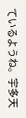ているようね。宇多天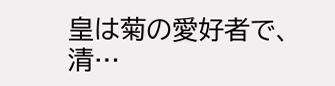皇は菊の愛好者で、清…